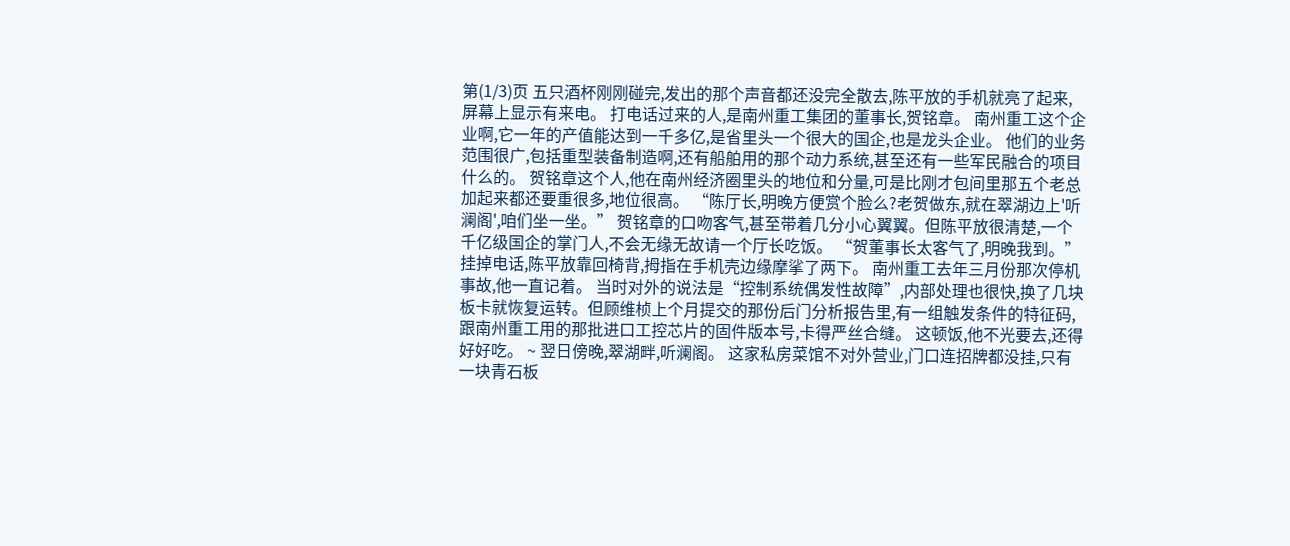第(1/3)页 五只酒杯刚刚碰完,发出的那个声音都还没完全散去,陈平放的手机就亮了起来,屏幕上显示有来电。 打电话过来的人,是南州重工集团的董事长,贺铭章。 南州重工这个企业啊,它一年的产值能达到一千多亿,是省里头一个很大的国企,也是龙头企业。 他们的业务范围很广,包括重型装备制造啊,还有船舶用的那个动力系统,甚至还有一些军民融合的项目什么的。 贺铭章这个人,他在南州经济圈里头的地位和分量,可是比刚才包间里那五个老总加起来都还要重很多,地位很高。 “陈厅长,明晚方便赏个脸么?老贺做东,就在翠湖边上'听澜阁',咱们坐一坐。” 贺铭章的口吻客气,甚至带着几分小心翼翼。但陈平放很清楚,一个千亿级国企的掌门人,不会无缘无故请一个厅长吃饭。 “贺董事长太客气了,明晚我到。” 挂掉电话,陈平放靠回椅背,拇指在手机壳边缘摩挲了两下。 南州重工去年三月份那次停机事故,他一直记着。 当时对外的说法是“控制系统偶发性故障”,内部处理也很快,换了几块板卡就恢复运转。但顾维桢上个月提交的那份后门分析报告里,有一组触发条件的特征码,跟南州重工用的那批进口工控芯片的固件版本号,卡得严丝合缝。 这顿饭,他不光要去,还得好好吃。 ~ 翌日傍晚,翠湖畔,听澜阁。 这家私房菜馆不对外营业,门口连招牌都没挂,只有一块青石板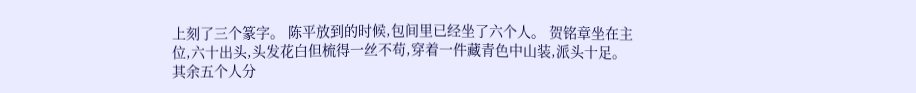上刻了三个篆字。 陈平放到的时候,包间里已经坐了六个人。 贺铭章坐在主位,六十出头,头发花白但梳得一丝不苟,穿着一件藏青色中山装,派头十足。 其余五个人分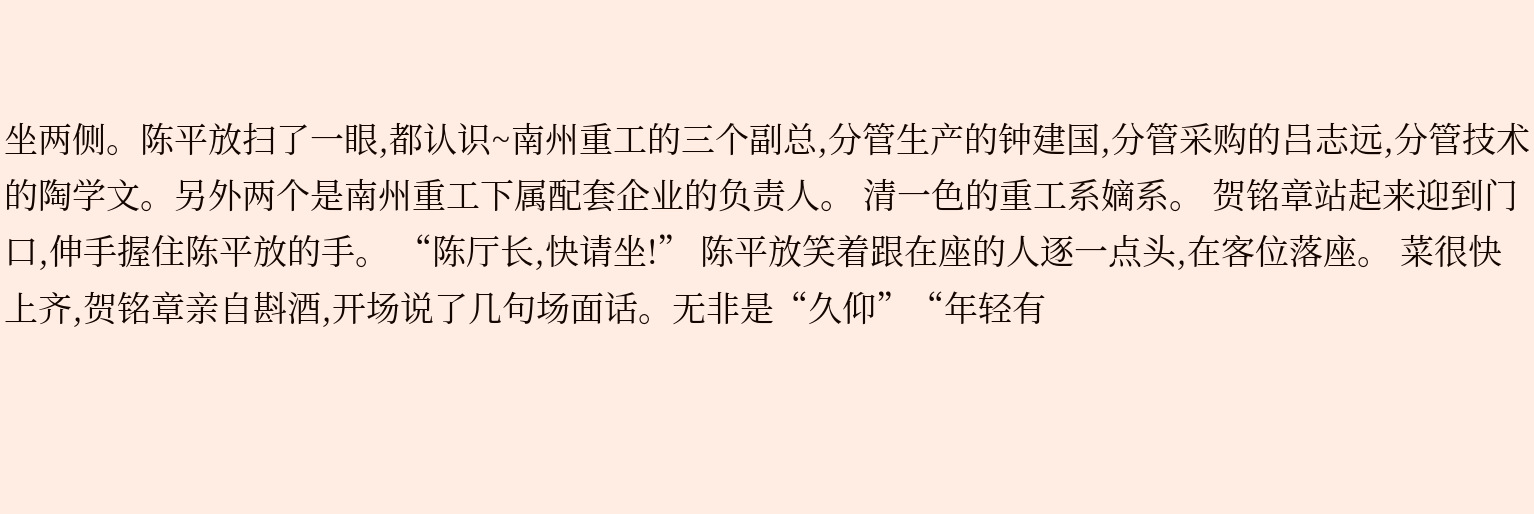坐两侧。陈平放扫了一眼,都认识~南州重工的三个副总,分管生产的钟建国,分管采购的吕志远,分管技术的陶学文。另外两个是南州重工下属配套企业的负责人。 清一色的重工系嫡系。 贺铭章站起来迎到门口,伸手握住陈平放的手。 “陈厅长,快请坐!” 陈平放笑着跟在座的人逐一点头,在客位落座。 菜很快上齐,贺铭章亲自斟酒,开场说了几句场面话。无非是“久仰”“年轻有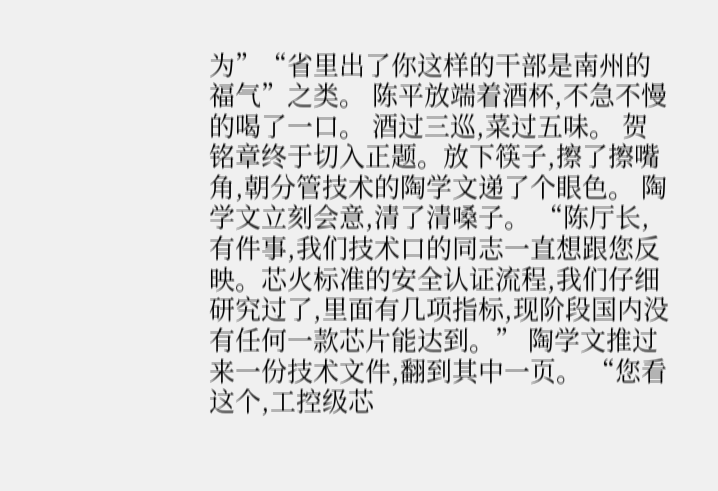为”“省里出了你这样的干部是南州的福气”之类。 陈平放端着酒杯,不急不慢的喝了一口。 酒过三巡,菜过五味。 贺铭章终于切入正题。放下筷子,擦了擦嘴角,朝分管技术的陶学文递了个眼色。 陶学文立刻会意,清了清嗓子。 “陈厅长,有件事,我们技术口的同志一直想跟您反映。芯火标准的安全认证流程,我们仔细研究过了,里面有几项指标,现阶段国内没有任何一款芯片能达到。” 陶学文推过来一份技术文件,翻到其中一页。 “您看这个,工控级芯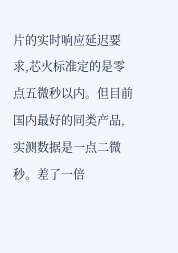片的实时响应延迟要求,芯火标准定的是零点五微秒以内。但目前国内最好的同类产品,实测数据是一点二微秒。差了一倍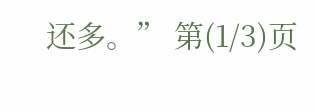还多。” 第(1/3)页